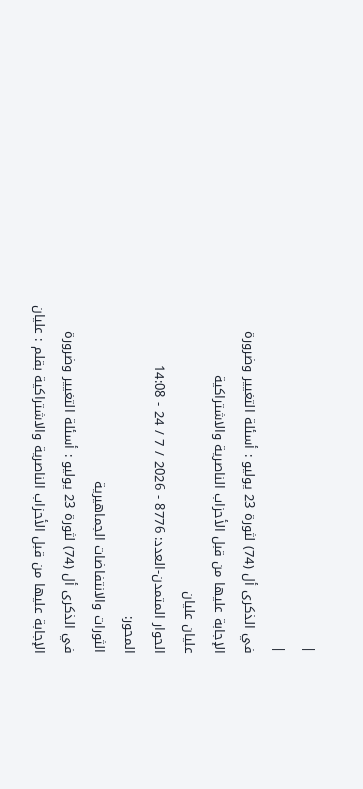|
|
في الذكرى أل (74) لثورة 23 يوليو : أسئلة التغيير وضرورة الإجابة عليها من قبل الأحزاب الناصرية والاشتراكية
عليان عليان
الحوار المتمدن-العدد: 8776 - 2026 / 7 / 24 - 14:08
المحور:
الثورات والانتفاضات الجماهيرية
في الذكرى أل (74) لثورة 23 يوليو : أسئلة التغيير وضرورة الإجابة عليها من قبل الأحزاب الناصرية والاشتراكية بقلم : عليان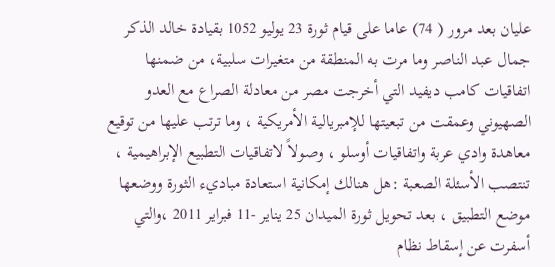عليان بعد مرور ( 74) عاما على قيام ثورة 23 يوليو 1052 بقيادة خالد الذكر جمال عبد الناصر وما مرت به المنطقة من متغيرات سلبية، من ضمنها اتفاقيات كامب ديفيد التي أخرجت مصر من معادلة الصراع مع العدو الصهيوني وعمقت من تبعيتها للإمبريالية الأمريكية ، وما ترتب عليها من توقيع معاهدة وادي عربة واتفاقيات أوسلو ، وصولاً لاتفاقيات التطبيع الإبراهيمية ، تنتصب الأسئلة الصعبة :هل هنالك إمكانية استعادة مباديء الثورة ووضعها موضع التطبيق ، بعد تحويل ثورة الميدان 25 يناير -11 فبراير 2011 ،والتي أسفرت عن إسقاط نظام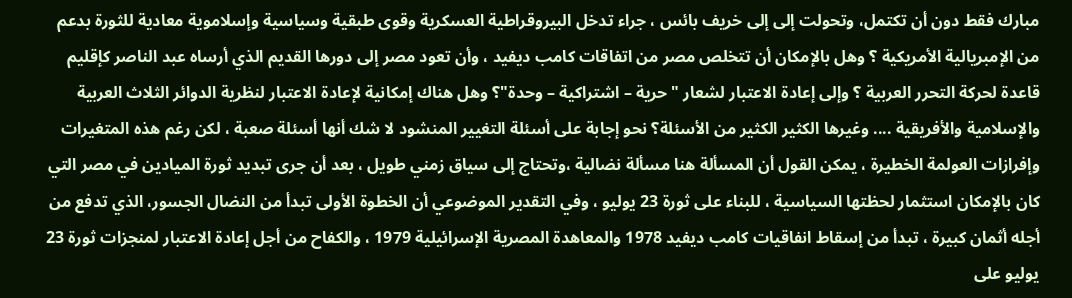مبارك فقط دون أن تكتمل، وتحولت إلى إلى خريف بائس ، جراء تدخل البيروقراطية العسكرية وقوى طبقية وسياسية وإسلاموية معادية للثورة بدعم من الإمبريالية الأمريكية ؟ وهل بالإمكان أن تتخلص مصر من اتفاقات كامب ديفيد ، وأن تعود مصر إلى دورها القديم الذي أرساه عبد الناصر كإقليم قاعدة لحركة التحرر العربية ؟ وإلى إعادة الاعتبار لشعار " حرية – اشتراكية – وحدة"؟ وهل هناك إمكانية لإعادة الاعتبار لنظرية الدوائر الثلاث العربية والإسلامية والأفريقية .... وغيرها الكثير الكثير من الأسئلة؟ نحو إجابة على أسئلة التغيير المنشود لا شك أنها أسئلة صعبة ، لكن رغم هذه المتغيرات وإفرازات العولمة الخطيرة ، يمكن القول أن المسألة هنا مسألة نضالية ،وتحتاج إلى سياق زمني طويل ، بعد أن جرى تبديد ثورة الميادين في مصر التي كان بالإمكان استثمار لحظتها السياسية ، للبناء على ثورة 23 يوليو ، وفي التقدير الموضوعي أن الخطوة الأولى تبدأ من النضال الجسور، الذي تدفع من أجله أثمان كبيرة ، تبدأ من إسقاط انفاقيات كامب ديفيد 1978 والمعاهدة المصرية الإسرائيلية 1979 ، والكفاح من أجل إعادة الاعتبار لمنجزات ثورة 23 يوليو على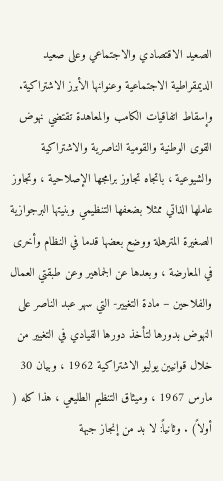الصعيد الاقتصادي والاجتماعي وعلى صعيد الديمقراطية الاجتماعية وعنوانها الأبرز الاشتراكية. وإسقاط اتفاقيات الكامب والمعاهدة تقتضي نهوض القوى الوطنية والقومية الناصرية والاشتراكية والشيوعية ، باتجاه تجاوز برامجها الإصلاحية ، وتجاوز عاملها الذاتي ممثلا بضعفها التنظيمي وبنيتها البرجوازية الصغيرة المترهلة ووضع بعضها قدما في النظام وأخرى في المعارضة ، وبعدها عن الجماهير وعن طبقتي العمال والفلاحين – مادة التغيير- التي سهر عبد الناصر على النهوض بدورها لتأخذ دورها القيادي في التغيير من خلال قوانيين يوليو الاشتراكية 1962 ، وبيان 30 مارس 1967 ، وميثاق التنظيم الطليعي ، هذا كله ( أولاً) . وثانياً: لا بد من إنجاز جبهة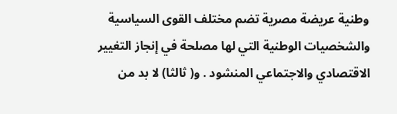وطنية عريضة مصرية تضم مختلف القوى السياسية والشخصيات الوطنية التي لها مصلحة في إنجاز التغيير الاقتصادي والاجتماعي المنشود . و( ثالثا) لا بد من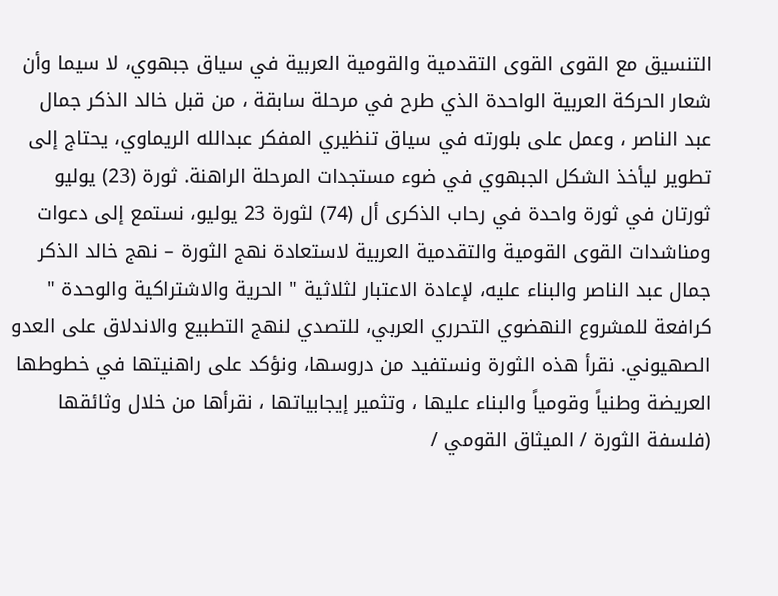التنسيق مع القوى القوى التقدمية والقومية العربية في سياق جبهوي، لا سيما وأن شعار الحركة العربية الواحدة الذي طرح في مرحلة سابقة ، من قبل خالد الذكر جمال عبد الناصر ، وعمل على بلورته في سياق تنظيري المفكر عبدالله الريماوي، يحتاج إلى تطوير ليأخذ الشكل الجبهوي في ضوء مستجدات المرحلة الراهنة. ثورة (23) يوليو ثورتان في ثورة واحدة في رحاب الذكرى أل (74) لثورة 23 يوليو، نستمع إلى دعوات ومناشدات القوى القومية والتقدمية العربية لاستعادة نهج الثورة – نهج خالد الذكر جمال عبد الناصر والبناء عليه، لإعادة الاعتبار لثلاثية " الحرية والاشتراكية والوحدة " كرافعة للمشروع النهضوي التحرري العربي، للتصدي لنهج التطبيع والاندلاق على العدو الصهيوني. نقرأ هذه الثورة ونستفيد من دروسها، ونؤكد على راهنيتها في خطوطها العريضة وطنياً وقومياً والبناء عليها ، وتثمير إيجابياتها ، نقرأها من خلال وثائقها (فلسفة الثورة / الميثاق القومي /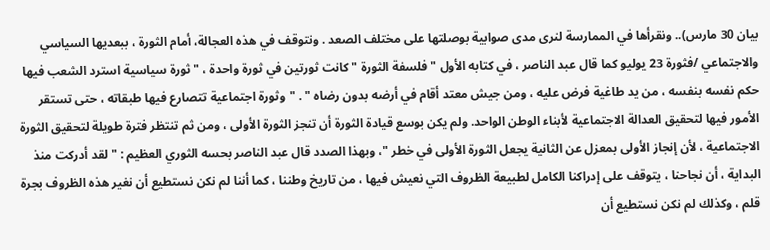بيان 30 مارس).. ونقرأها في الممارسة لنرى مدى صوابية بوصلتها على مختلف الصعد . ونتوقف في هذه العجالة، أمام الثورة ، ببعديها السياسي والاجتماعي /فثورة 23 يوليو كما قال عبد الناصر ، في كتابه الأول " فلسفة الثورة " كانت ثورتين في ثورة واحدة ، " ثورة سياسية استرد الشعب فيها حكم نفسه بنفسه ، من يد طاغية فرض عليه ، ومن جيش معتد أقام في أرضه بدون رضاه " . "وثورة اجتماعية تتصارع فيها طبقاته ، حتى تستقر الأمور فيها لتحقيق العدالة الاجتماعية لأبناء الوطن الواحد. ولم يكن بوسع قيادة الثورة أن تنجز الثورة الأولى ، ومن ثم تنتظر فترة طويلة لتحقيق الثورة الاجتماعية ، لأن إنجاز الأولى بمعزل عن الثانية يجعل الثورة الأولى في خطر "، وبهذا الصدد قال عبد الناصر بحسه الثوري العظيم : " لقد أدركت منذ البداية ، أن نجاحنا ، يتوقف على إدراكنا الكامل لطبيعة الظروف التي نعيش فيها ، من تاريخ وطننا ، كما أننا لم نكن نستطيع أن نغير هذه الظروف بجرة قلم ، وكذلك لم نكن نستطيع أن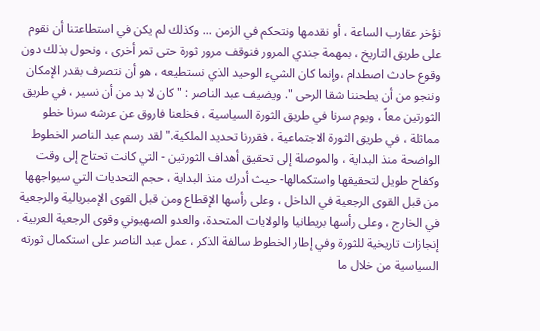نؤخر عقارب الساعة ، أو نقدمها ونتحكم في الزمن ... وكذلك لم يكن في استطاعتنا أن نقوم على طريق التاريخ ، بمهمة جندي المرور فنوقف مرور ثورة حتى تمر أخرى ، ونحول بذلك دون وقوع حادث اصطدام ،وإنما كان الشيء الوحيد الذي نستطيعه ، هو أن نتصرف بقدر الإمكان وننجو من أن يطحننا شقا الرحى ". ويضيف عبد الناصر : " كان لا بد من أن نسير ، في طريق الثورتين معاً ، ويوم سرنا في طريق الثورة السياسية ، فخلعنا فاروق عن عرشه سرنا خطو مماثلة ، في طريق الثورة الاجتماعية ، فقررنا تحديد الملكية." لقد رسم عبد الناصر الخطوط الواضحة منذ البداية ، والموصلة إلى تحقيق أهداف الثورتين - التي كانت تحتاج إلى وقت وكفاح طويل لتحقيقها واستكمالها- حيث أدرك منذ البداية ، حجم التحديات التي سيواجهها من قبل القوى الرجعية في الداخل ، وعلى رأسها الإقطاع ومن قبل القوى الإمبريالية والرجعية في الخارج ، وعلى رأسها بريطانيا والولايات المتحدة، والعدو الصهيوني وقوى الرجعية العربية . إنجازات تاريخية للثورة وفي إطار الخطوط سالفة الذكر ، عمل عبد الناصر على استكمال ثورته السياسية من خلال ما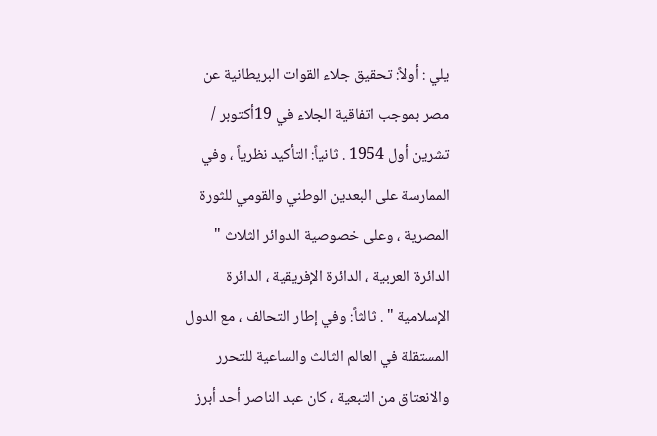يلي : أولاً: تحقيق جلاء القوات البريطانية عن مصر بموجب اتفاقية الجلاء في 19أكتوبر / تشرين أول 1954 . ثانياً: التأكيد نظرياً ، وفي الممارسة على البعدين الوطني والقومي للثورة المصرية ، وعلى خصوصية الدوائر الثلاث " الدائرة العربية ، الدائرة الإفريقية ، الدائرة الإسلامية " . ثالثاً: وفي إطار التحالف ، مع الدول المستقلة في العالم الثالث والساعية للتحرر والانعتاق من التبعية ، كان عبد الناصر أحد أبرز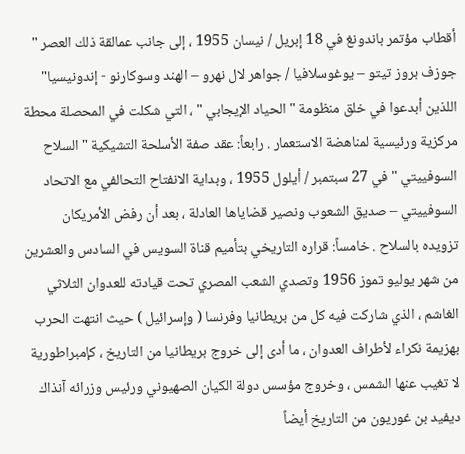أقطاب مؤتمر باندونغ في 18 إبريل / نيسان 1955 ، إلى جانب عمالقة ذلك العصر " جوزف بروز تيتو – يوغوسلافيا / جواهر لال نهرو – الهند وسوكارنو - إندونيسيا" اللذين أبدعوا في خلق منظومة " الحياد الإيجابي " ، التي شكلت في المحصلة محطة مركزية ورئيسية لمناهضة الاستعمار . رابعاً: عقد صفة الأسلحة التشيكية " السلاح السوفييتي " في 27 سبتمبر / أيلول 1955 ، وبداية الانفتاح التحالفي مع الاتحاد السوفييتي – صديق الشعوب ونصير قضاياها العادلة ، بعد أن رفض الأمريكان تزويده بالسلاح . خامساً: قراره التاريخي بتأميم قناة السويس في السادس والعشرين من شهر يوليو تموز 1956 وتصدي الشعب المصري تحت قيادته للعدوان الثلاثي الغاشم ، الذي شاركت فيه كل من بريطانيا وفرنسا ( وإسرائيل ) حيث انتهت الحرب بهزيمة نكراء لأطراف العدوان ، ما أدى إلى خروج بريطانيا من التاريخ ، كإمبراطورية لا تغيب عنها الشمس ، وخروج مؤسس دولة الكيان الصهيوني ورئيس وزرائه آنذاك ديفيد بن غوريون من التاريخ أيضاً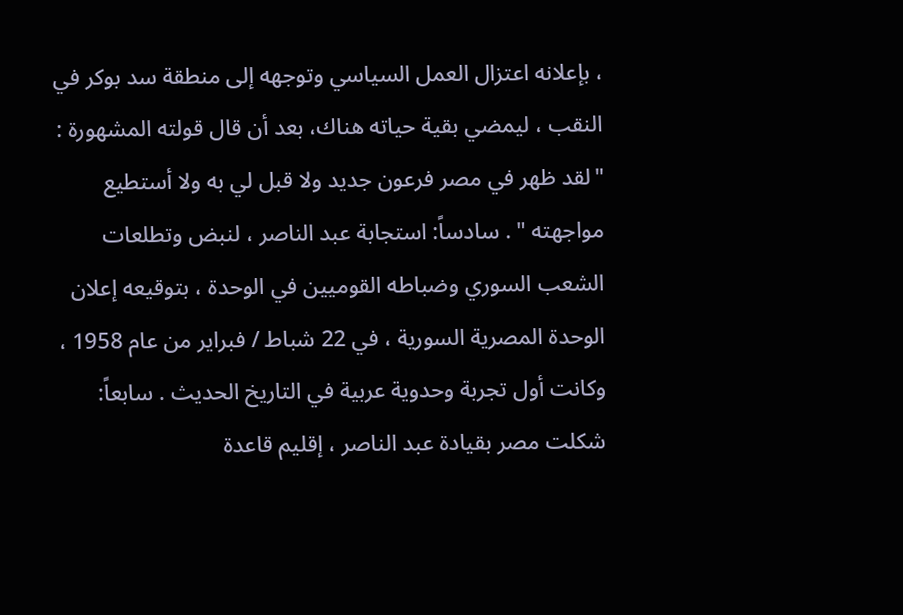، بإعلانه اعتزال العمل السياسي وتوجهه إلى منطقة سد بوكر في النقب ، ليمضي بقية حياته هناك، بعد أن قال قولته المشهورة : "لقد ظهر في مصر فرعون جديد ولا قبل لي به ولا أستطيع مواجهته " . سادساً: استجابة عبد الناصر ، لنبض وتطلعات الشعب السوري وضباطه القوميين في الوحدة ، بتوقيعه إعلان الوحدة المصرية السورية ، في 22 شباط / فبراير من عام 1958 ، وكانت أول تجربة وحدوية عربية في التاريخ الحديث . سابعاً: شكلت مصر بقيادة عبد الناصر ، إقليم قاعدة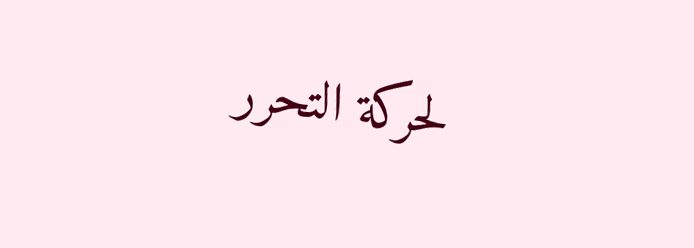لحركة التحرر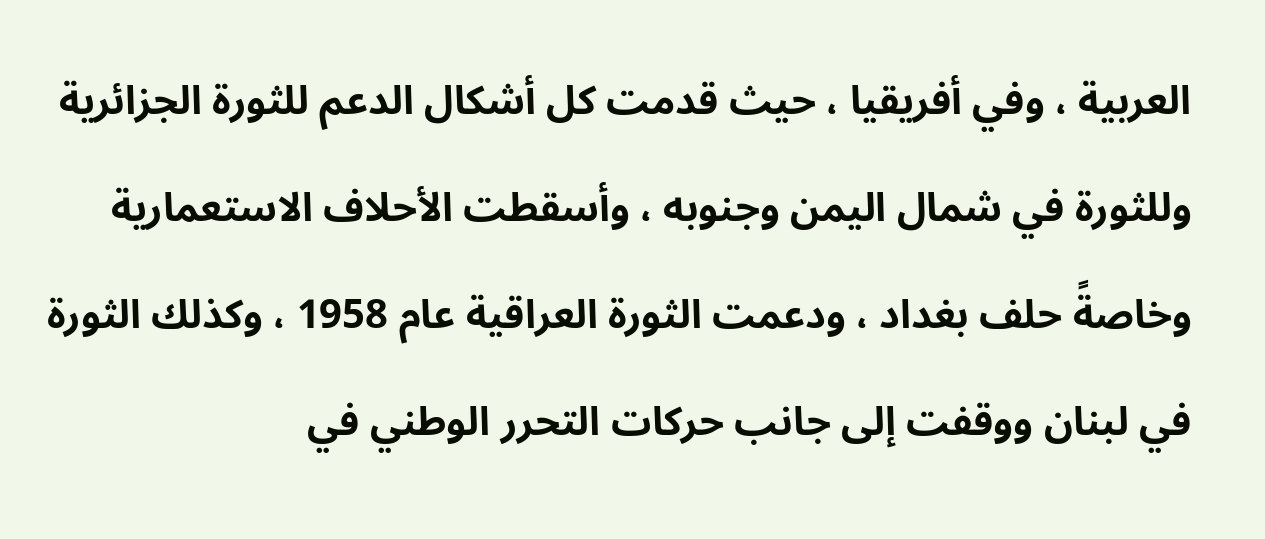العربية ، وفي أفريقيا ، حيث قدمت كل أشكال الدعم للثورة الجزائرية وللثورة في شمال اليمن وجنوبه ، وأسقطت الأحلاف الاستعمارية وخاصةً حلف بغداد ، ودعمت الثورة العراقية عام 1958 ، وكذلك الثورة في لبنان ووقفت إلى جانب حركات التحرر الوطني في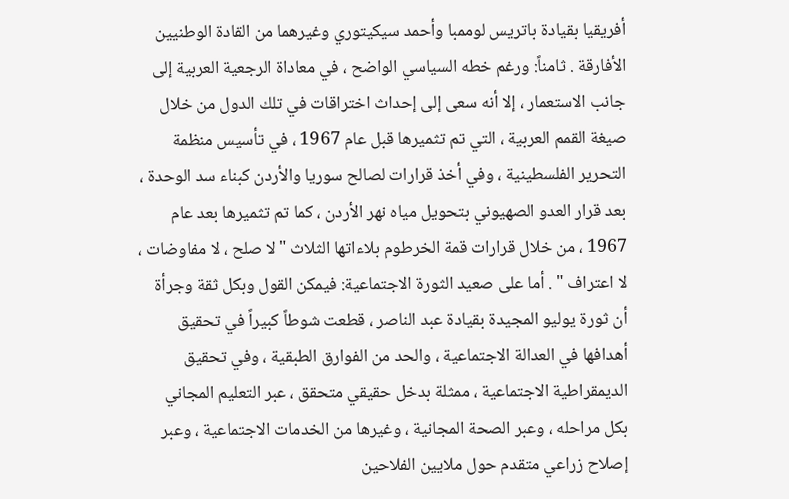أفريقيا بقيادة باتريس لوممبا وأحمد سيكيتوري وغيرهما من القادة الوطنيين الأفارقة . ثامناً: ورغم خطه السياسي الواضح ، في معاداة الرجعية العربية إلى جانب الاستعمار ، إلا أنه سعى إلى إحداث اختراقات في تلك الدول من خلال صيغة القمم العربية ، التي تم تثميرها قبل عام 1967 ، في تأسيس منظمة التحرير الفلسطينية ، وفي أخذ قرارات لصالح سوريا والأردن كبناء سد الوحدة ، بعد قرار العدو الصهيوني بتحويل مياه نهر الأردن ، كما تم تثميرها بعد عام 1967 ، من خلال قرارات قمة الخرطوم بلاءاتها الثلاث " لا صلح ، لا مفاوضات ، لا اعتراف " . أما على صعيد الثورة الاجتماعية: فيمكن القول وبكل ثقة وجرأة أن ثورة يوليو المجيدة بقيادة عبد الناصر ، قطعت شوطاً كبيراً في تحقيق أهدافها في العدالة الاجتماعية ، والحد من الفوارق الطبقية ، وفي تحقيق الديمقراطية الاجتماعية ، ممثلة بدخل حقيقي متحقق ، عبر التعليم المجاني بكل مراحله ، وعبر الصحة المجانية ، وغيرها من الخدمات الاجتماعية ، وعبر إصلاح زراعي متقدم حول ملايين الفلاحين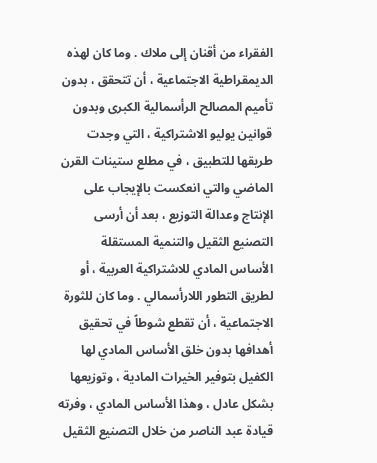الفقراء من أقنان إلى ملاك . وما كان لهذه الديمقراطية الاجتماعية ، أن تتحقق ، بدون تأميم المصالح الرأسمالية الكبرى وبدون قوانين يوليو الاشتراكية ، التي وجدت طريقها للتطبيق ، في مطلع ستينات القرن الماضي والتي انعكست بالإيجاب على الإنتاج وعدالة التوزيع ، بعد أن أرسى التصنيع الثقيل والتنمية المستقلة الأساس المادي للاشتراكية العربية ، أو لطريق التطور اللارأسمالي . وما كان للثورة الاجتماعية ، أن تقطع شوطاً في تحقيق أهدافها بدون خلق الأساس المادي لها الكفيل بتوفير الخيرات المادية ، وتوزيعها بشكل عادل ، وهذا الأساس المادي ، وفرته قيادة عبد الناصر من خلال التصنيع الثقيل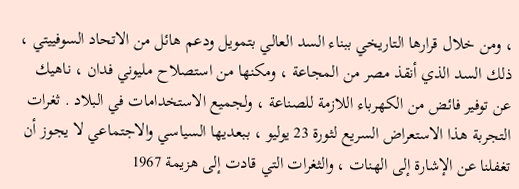، ومن خلال قرارها التاريخي ببناء السد العالي بتمويل ودعم هائل من الاتحاد السوفييتي ، ذلك السد الذي أنقذ مصر من المجاعة ، ومكنها من استصلاح مليوني فدان ، ناهيك عن توفير فائض من الكهرباء اللازمة للصناعة ، ولجميع الاستخدامات في البلاد . ثغرات التجربة هذا الاستعراض السريع لثورة 23 يوليو ، ببعديها السياسي والاجتماعي لا يجوز أن تغفلنا عن الإشارة إلى الهنات ، والثغرات التي قادت إلى هزيمة 1967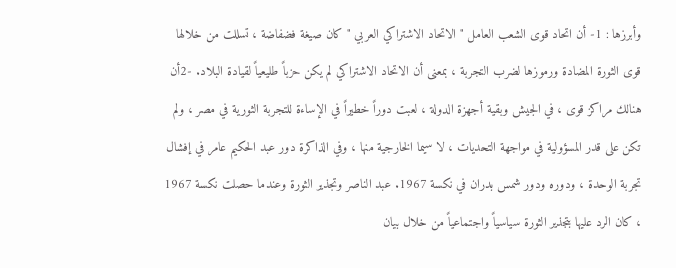وأبرزها : 1- أن اتحاد قوى الشعب العامل " الاتحاد الاشتراكي العربي " كان صيغة فضفاضة ، تسللت من خلالها قوى الثورة المضادة ورموزها لضرب التجربة ، بمعنى أن الاتحاد الاشتراكي لم يكن حزباً طليعياً لقيادة البلاد. -2أن هنالك مراكز قوى ، في الجيش وبقية أجهزة الدولة ، لعبت دوراً خطيراً في الإساءة للتجربة الثورية في مصر ، ولم تكن على قدر المسؤولية في مواجهة التحديات ، لا سيما الخارجية منها ، وفي الذاكرة دور عبد الحكيم عامر في إفشال تجربة الوحدة ، ودوره ودور شمس بدران في نكسة 1967. عبد الناصر وتجذير الثورة وعندما حصلت نكسة 1967 ، كان الرد عليها بتجذير الثورة سياسياً واجتماعياً من خلال بيان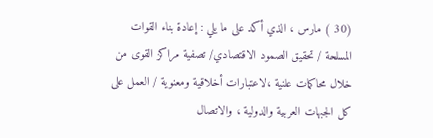(30 ) مارس ، الذي أكد على ما يلي : إعادة بناء القوات المسلحة / تحقيق الصمود الاقتصادي/ تصفية مراكز القوى من خلال محاكمات علنية ،لاعتبارات أخلاقية ومعنوية / العمل على كل الجبهات العربية والدولية ، والاتصال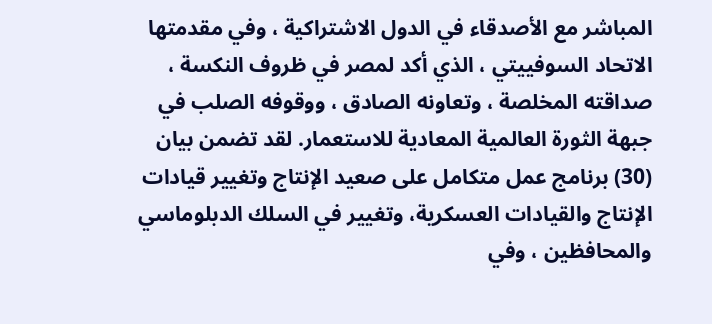المباشر مع الأصدقاء في الدول الاشتراكية ، وفي مقدمتها الاتحاد السوفييتي ، الذي أكد لمصر في ظروف النكسة ، صداقته المخلصة ، وتعاونه الصادق ، ووقوفه الصلب في جبهة الثورة العالمية المعادية للاستعمار. لقد تضمن بيان (30) برنامج عمل متكامل على صعيد الإنتاج وتغيير قيادات الإنتاج والقيادات العسكرية، وتغيير في السلك الدبلوماسي والمحافظين ، وفي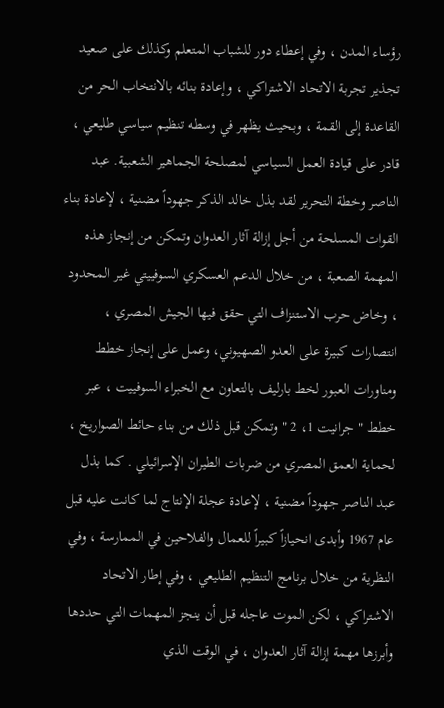رؤساء المدن ، وفي إعطاء دور للشباب المتعلم وكذلك على صعيد تجذير تجربة الاتحاد الاشتراكي ، وإعادة بنائه بالانتخاب الحر من القاعدة إلى القمة ، وبحيث يظهر في وسطه تنظيم سياسي طليعي ، قادر على قيادة العمل السياسي لمصلحة الجماهير الشعبية. عبد الناصر وخطة التحرير لقد بذل خالد الذكر جهوداً مضنية ، لإعادة بناء القوات المسلحة من أجل إزالة آثار العدوان وتمكن من إنجاز هذه المهمة الصعبة ، من خلال الدعم العسكري السوفييتي غير المحدود ، وخاض حرب الاستنزاف التي حقق فيها الجيش المصري ، انتصارات كبيرة على العدو الصهيوني، وعمل على إنجاز خطط ومناورات العبور لخط بارليف بالتعاون مع الخبراء السوفييت ، عبر خطط " جرانيت 1، 2 " وتمكن قبل ذلك من بناء حائط الصواريخ ، لحماية العمق المصري من ضربات الطيران الإسرائيلي . كما بذل عبد الناصر جهوداً مضنية ، لإعادة عجلة الإنتاج لما كانت عليه قبل عام 1967 وأبدى انحيازاً كبيراً للعمال والفلاحين في الممارسة ، وفي النظرية من خلال برنامج التنظيم الطليعي ، وفي إطار الاتحاد الاشتراكي ، لكن الموت عاجله قبل أن ينجز المهمات التي حددها وأبرزها مهمة إزالة آثار العدوان ، في الوقت الذي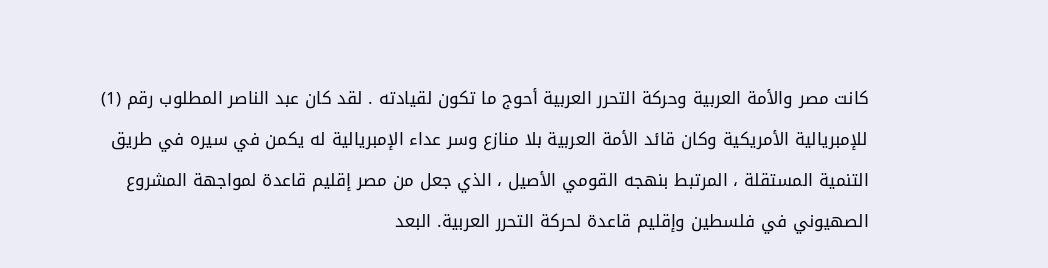كانت مصر والأمة العربية وحركة التحرر العربية أحوج ما تكون لقيادته . لقد كان عبد الناصر المطلوب رقم (1) للإمبريالية الأمريكية وكان قائد الأمة العربية بلا منازع وسر عداء الإمبريالية له يكمن في سيره في طريق التنمية المستقلة ، المرتبط بنهجه القومي الأصيل ، الذي جعل من مصر إقليم قاعدة لمواجهة المشروع الصهيوني في فلسطين وإقليم قاعدة لحركة التحرر العربية. البعد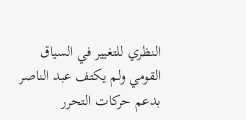النظري للتغيير في السياق القومي ولم يكتف عبد الناصر بدعم حركات التحرر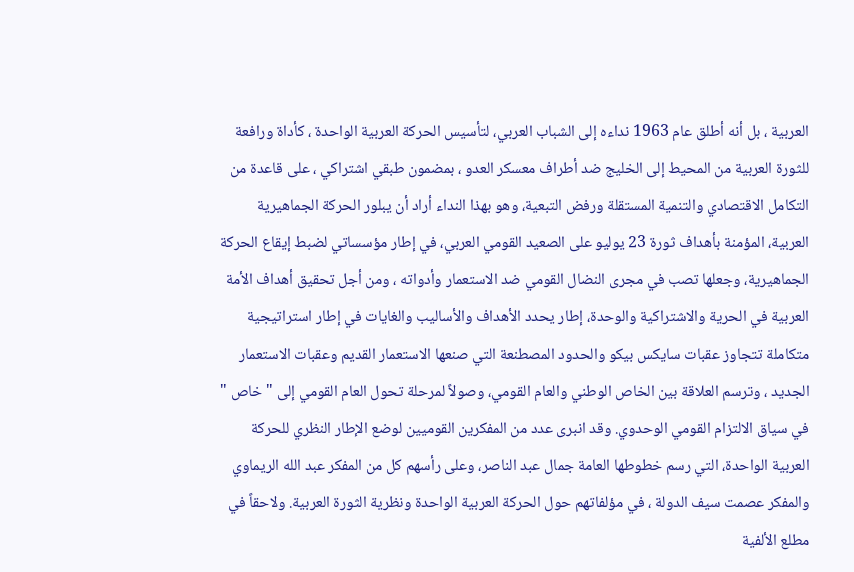العربية ، بل أنه أطلق عام 1963 نداءه إلى الشباب العربي، لتأسيس الحركة العربية الواحدة ، كأداة ورافعة للثورة العربية من المحيط إلى الخليج ضد أطراف معسكر العدو ، بمضمون طبقي اشتراكي ، على قاعدة من التكامل الاقتصادي والتنمية المستقلة ورفض التبعية، وهو بهذا النداء أراد أن يبلور الحركة الجماهيرية العربية، المؤمنة بأهداف ثورة 23 يوليو على الصعيد القومي العربي، في إطار مؤسساتي لضبط إيقاع الحركة الجماهيرية، وجعلها تصب في مجرى النضال القومي ضد الاستعمار وأدواته ، ومن أجل تحقيق أهداف الأمة العربية في الحرية والاشتراكية والوحدة، إطار يحدد الأهداف والأساليب والغايات في إطار استراتيجية متكاملة تتجاوز عقبات سايكس بيكو والحدود المصطنعة التي صنعها الاستعمار القديم وعقبات الاستعمار الجديد ، وترسم العلاقة بين الخاص الوطني والعام القومي، وصولاً لمرحلة تحول العام القومي إلى "خاص " في سياق الالتزام القومي الوحدوي. وقد انبرى عدد من المفكرين القوميين لوضع الإطار النظري للحركة العربية الواحدة، التي رسم خطوطها العامة جمال عبد الناصر، وعلى رأسهم كل من المفكر عبد الله الريماوي والمفكر عصمت سيف الدولة ، في مؤلفاتهم حول الحركة العربية الواحدة ونظرية الثورة العربية. ولاحقاً في مطلع الألفية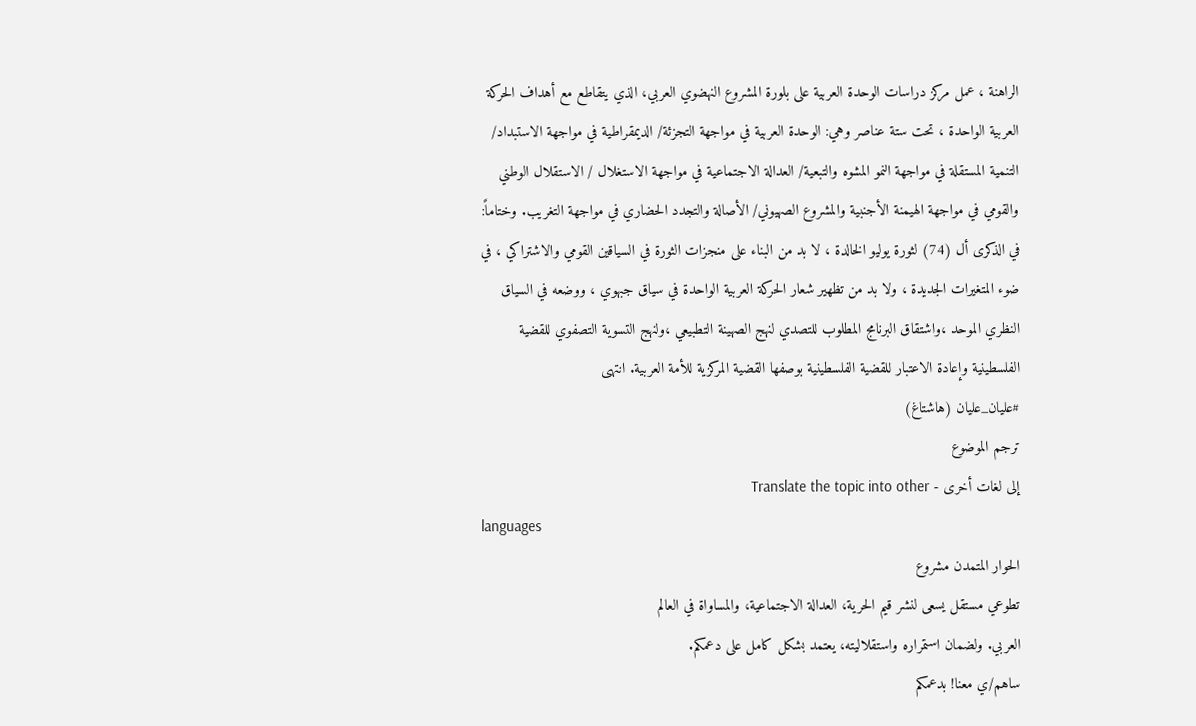الراهنة ، عمل مركز دراسات الوحدة العربية على بلورة المشروع النهضوي العربي، الذي يتقاطع مع أهداف الحركة العربية الواحدة ، تحت ستة عناصر وهي: الوحدة العربية في مواجهة التجزئة/ الديمقراطية في مواجهة الاستبداد/ التنمية المستقلة في مواجهة النمو المشوه والتبعية/ العدالة الاجتماعية في مواجهة الاستغلال / الاستقلال الوطني والقومي في مواجهة الهيمنة الأجنبية والمشروع الصهيوني/ الأصالة والتجدد الحضاري في مواجهة التغريب. وختاماً: في الذكرى أل (74) لثورة يوليو الخالدة ، لا بد من البناء على منجزات الثورة في السياقين القومي والاشتراكي ، في ضوء المتغيرات الجديدة ، ولا بد من تظهير شعار الحركة العربية الواحدة في سياق جبهوي ، ووضعه في السياق النظري الموحد ،واشتقاق البرنامج المطلوب للتصدي لنهج الصهينة التطبيعي ،ولنهج التسوية التصفوي للقضية الفلسطينية وإعادة الاعتبار للقضية الفلسطينية بوصفها القضية المركزية للأمة العربية. انتهى
#عليان_عليان (هاشتاغ)
ترجم الموضوع
إلى لغات أخرى - Translate the topic into other
languages
الحوار المتمدن مشروع
تطوعي مستقل يسعى لنشر قيم الحرية، العدالة الاجتماعية، والمساواة في العالم
العربي. ولضمان استمراره واستقلاليته، يعتمد بشكل كامل على دعمكم.
ساهم/ي معنا! بدعمكم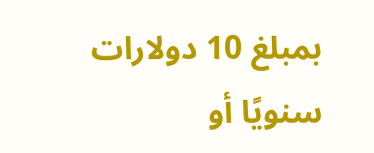بمبلغ 10 دولارات سنويًا أو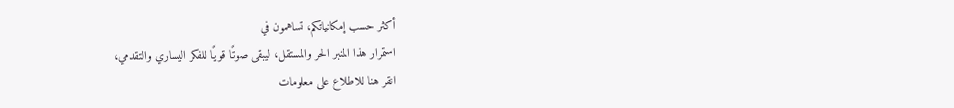أكثر حسب إمكانياتكم، تساهمون في
استمرار هذا المنبر الحر والمستقل، ليبقى صوتًا قويًا للفكر اليساري والتقدمي،
انقر هنا للاطلاع على معلومات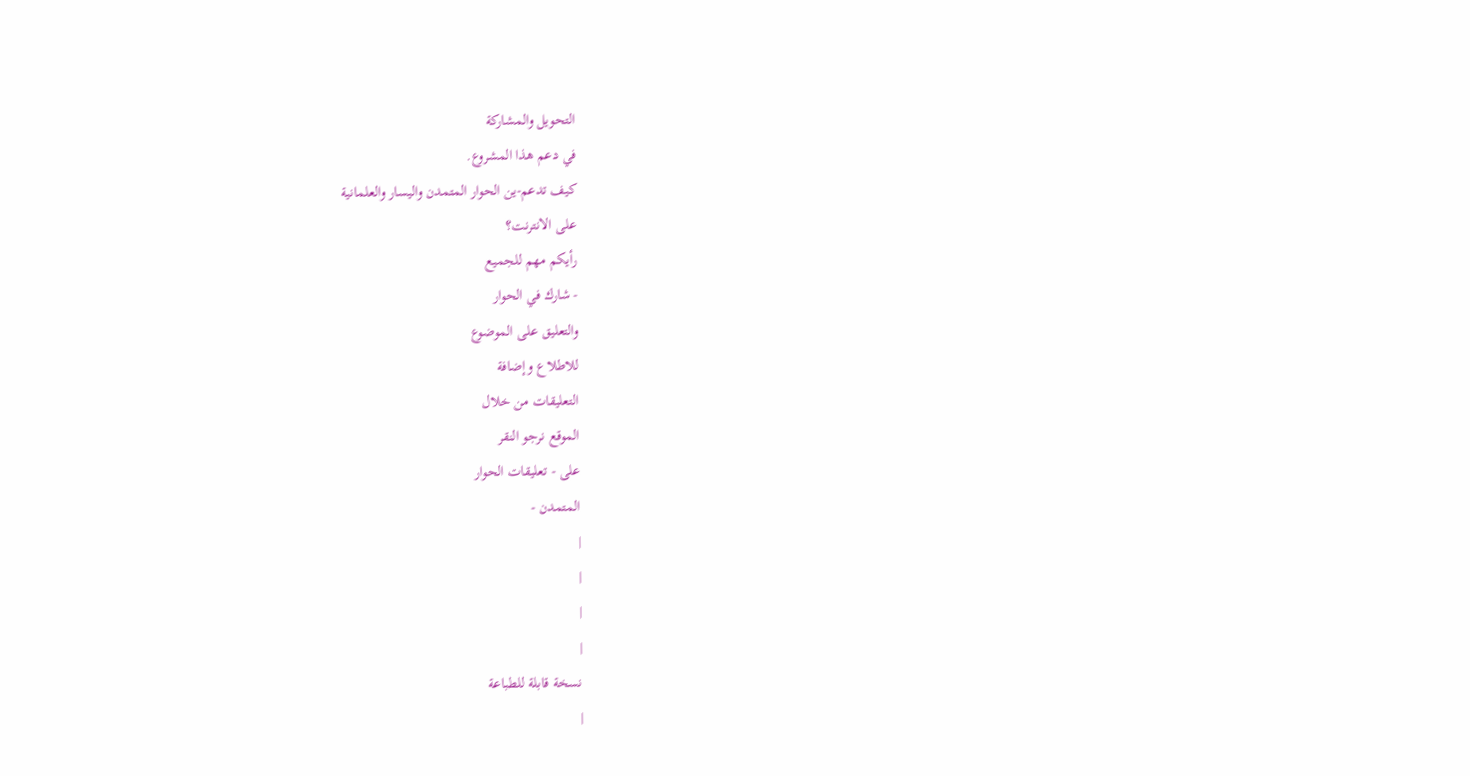التحويل والمشاركة
في دعم هذا المشروع.
كيف تدعم-ين الحوار المتمدن واليسار والعلمانية
على الانترنت؟
رأيكم مهم للجميع
- شارك في الحوار
والتعليق على الموضوع
للاطلاع وإضافة
التعليقات من خلال
الموقع نرجو النقر
على - تعليقات الحوار
المتمدن -
|
|
|
|
نسخة قابلة للطباعة
|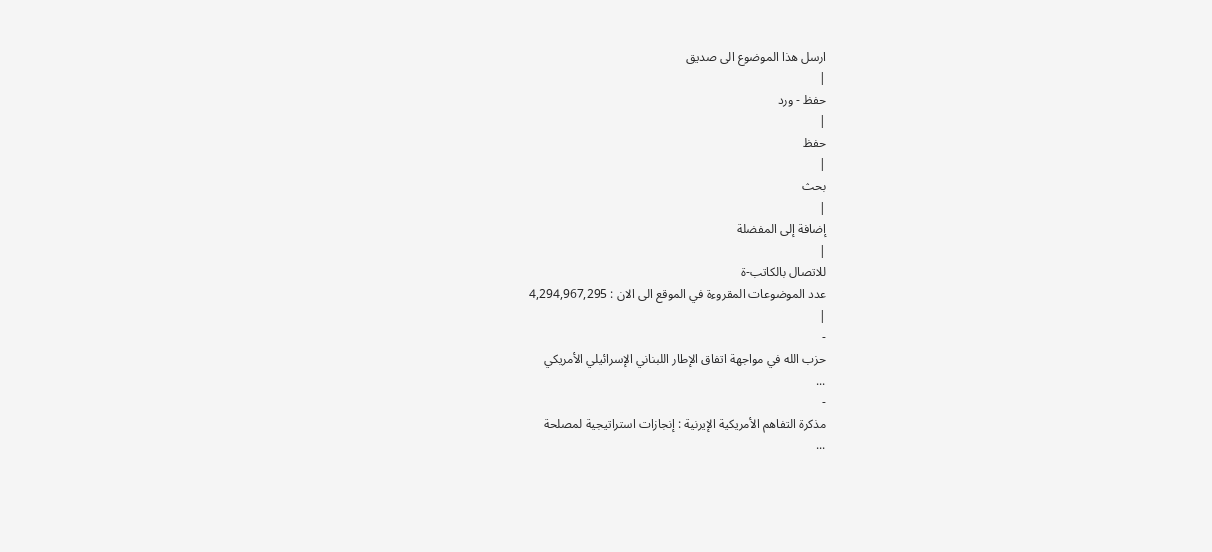ارسل هذا الموضوع الى صديق
|
حفظ - ورد
|
حفظ
|
بحث
|
إضافة إلى المفضلة
|
للاتصال بالكاتب-ة
عدد الموضوعات المقروءة في الموقع الى الان : 4,294,967,295
|
-
حزب الله في مواجهة اتفاق الإطار اللبناني الإسرائيلي الأمريكي
...
-
مذكرة التفاهم الأمريكية الإيرنية : إنجازات استراتيجية لمصلحة
...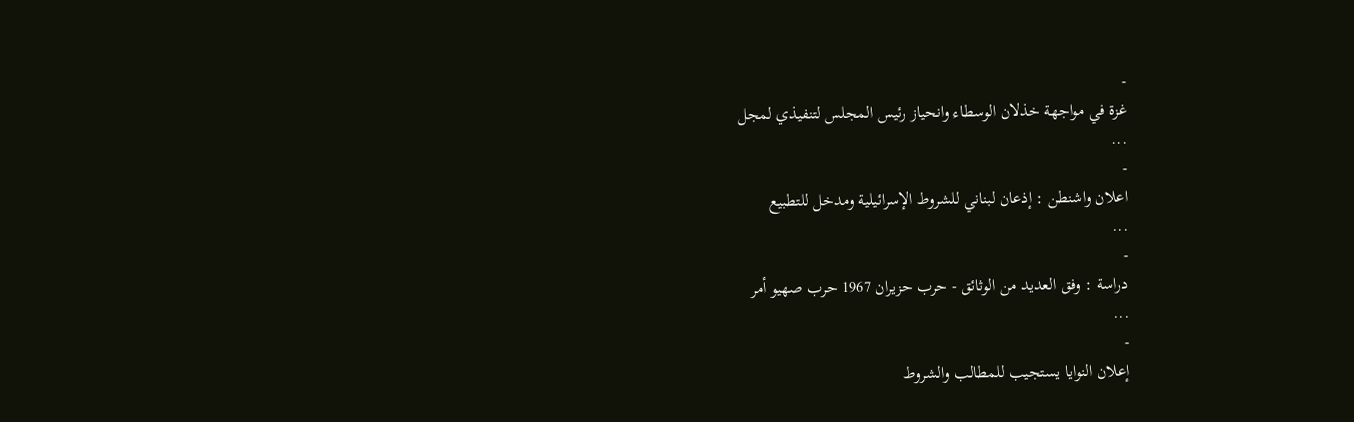-
غزة في مواجهة خذلان الوسطاء وانحياز رئيس المجلس لتنفيذي لمجل
...
-
اعلان واشنطن : إذعان لبناني للشروط الإسرائيلية ومدخل للتطبيع
...
-
دراسة : وفق العديد من الوثائق - حرب حزيران 1967 حرب صهيو أمر
...
-
إعلان النوايا يستجيب للمطالب والشروط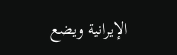الإيرانية ويضع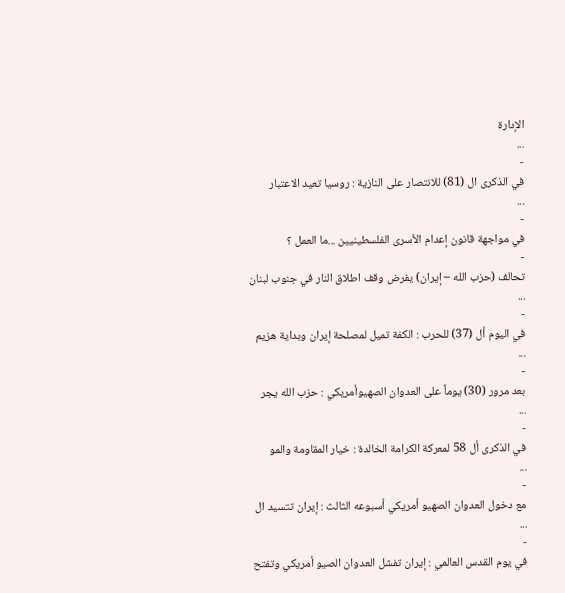الإدارة
...
-
في الذكرى ال (81) للانتصار على النازية : روسيا تعيد الاعتبار
...
-
في مواجهة قانون إعدام الأسرى الفلسطينيين ...ما العمل ؟
-
تحالف (حزب الله – إيران) يفرض وقف اطلاق النار في جنوب لبنان
...
-
في اليوم أل (37) للحرب : الكفة تميل لمصلحة إيران وبداية هزيم
...
-
بعد مرور (30) يوماً على العدوان الصهيوأمريكي : حزب الله يجر
...
-
في الذكرى أل 58 لمعركة الكرامة الخالدة : خيار المقاومة والمو
...
-
مع دخول العدوان الصهيو أمريكي أسبوعه الثالث : إيران تتسيد ال
...
-
في يوم القدس العالمي : إيران تفشل العدوان الصيو أمريكي وتفتح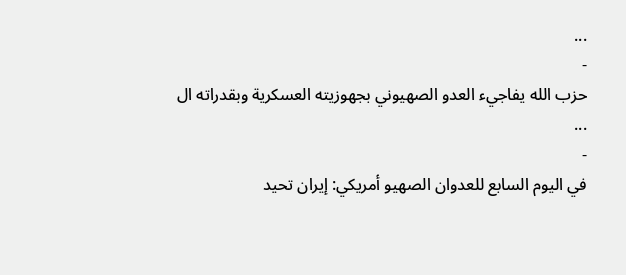...
-
حزب الله يفاجيء العدو الصهيوني بجهوزيته العسكرية وبقدراته ال
...
-
في اليوم السابع للعدوان الصهيو أمريكي: إيران تحيد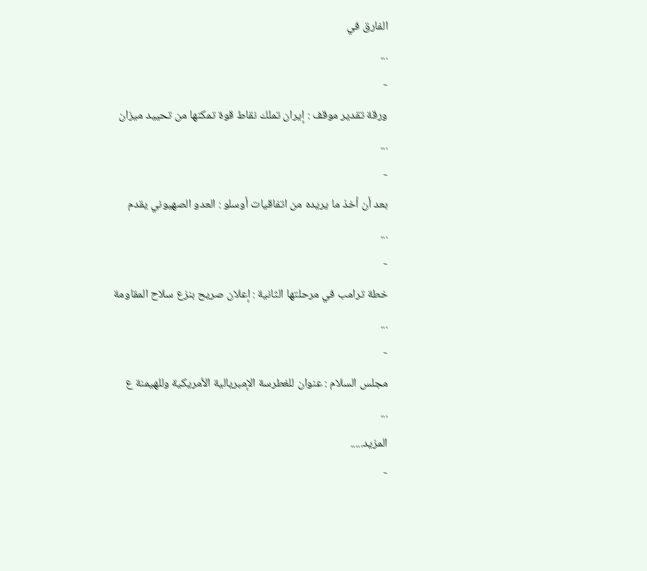الفارق في
...
-
ورقة تقدير موقف : إيران تملك نقاط قوة تمكنها من تحييد ميزان
...
-
بعد أن أخذ ما يريده من اتفاقيات أوسلو : العدو الصهيوني يقدم
...
-
خطة ترامب في مرحلتها الثانية : إعلان صريح بنزع سلاح المقاومة
...
-
مجلس السلام : عنوان للغطرسة الإمبريالية الأمريكية وللهيمنة ع
...
المزيد.....
-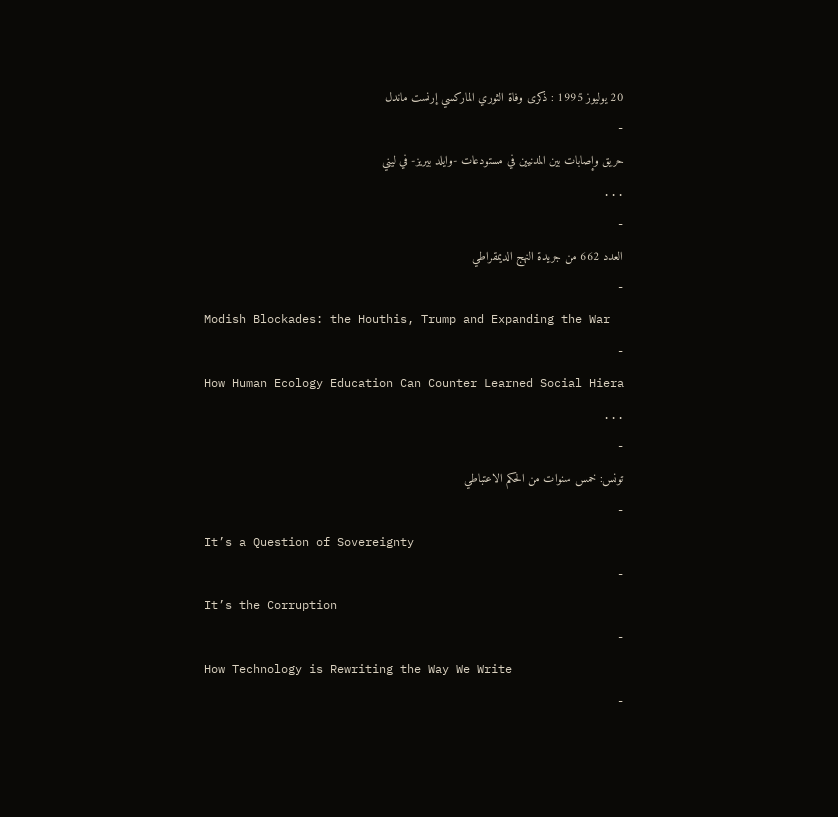20 يوليوز 1995 : ذكرى وفاة الثوري الماركسي إرنست ماندل
-
حريق وإصابات بين المدنيين في مستودعات -وايلد بيريز- في ليني
...
-
العدد 662 من جريدة النهج الديمقراطي
-
Modish Blockades: the Houthis, Trump and Expanding the War
-
How Human Ecology Education Can Counter Learned Social Hiera
...
-
تونس: خمس سنوات من الحكم الاعتباطي
-
It’s a Question of Sovereignty
-
It’s the Corruption
-
How Technology is Rewriting the Way We Write
-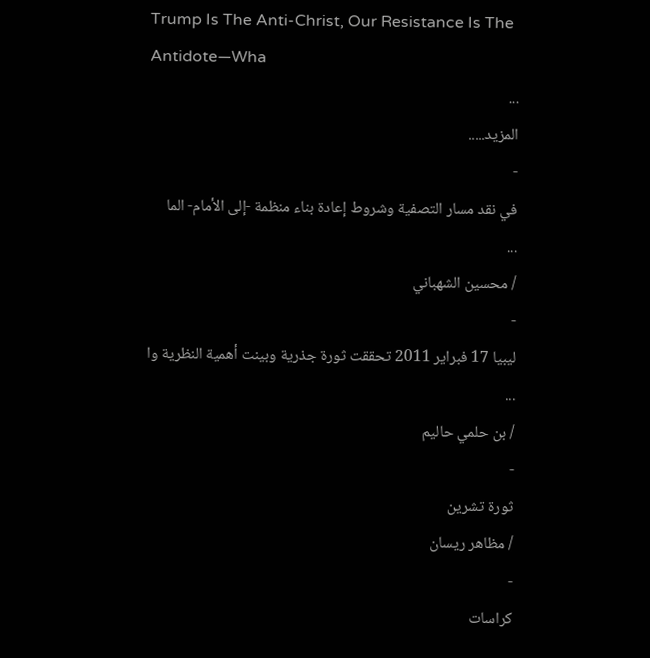Trump Is The Anti-Christ, Our Resistance Is The Antidote—Wha
...
المزيد.....
-
في نقد مسار التصفية وشروط إعادة بناء منظمة -إلى الأمام- الما
...
/ محسين الشهباني
-
ليبيا 17 فبراير 2011 تحققت ثورة جذرية وبينت أهمية النظرية وا
...
/ بن حلمي حاليم
-
ثورة تشرين
/ مظاهر ريسان
-
كراسات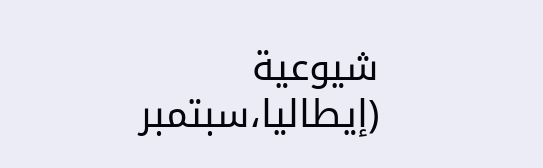شيوعية (إيطاليا،سبتمبر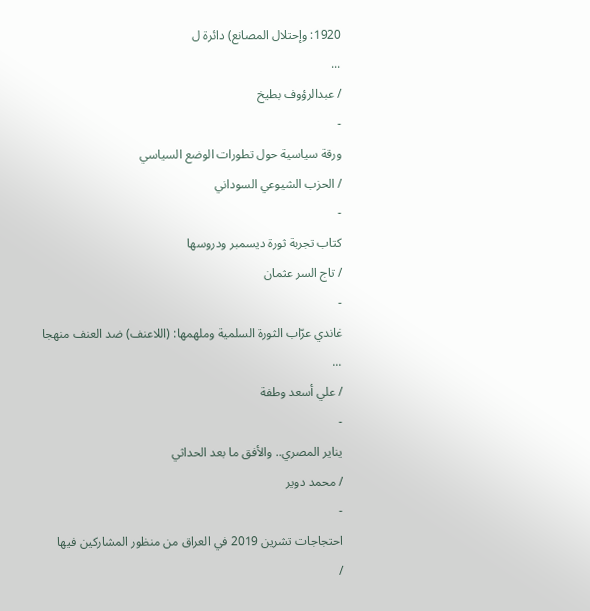1920: وإحتلال المصانع) دائرة ل
...
/ عبدالرؤوف بطيخ
-
ورقة سياسية حول تطورات الوضع السياسي
/ الحزب الشيوعي السوداني
-
كتاب تجربة ثورة ديسمبر ودروسها
/ تاج السر عثمان
-
غاندي عرّاب الثورة السلمية وملهمها: (اللاعنف) ضد العنف منهجا
...
/ علي أسعد وطفة
-
يناير المصري.. والأفق ما بعد الحداثي
/ محمد دوير
-
احتجاجات تشرين 2019 في العراق من منظور المشاركين فيها
/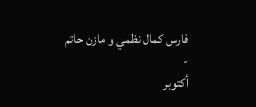فارس كمال نظمي و مازن حاتم
-
أكتوبر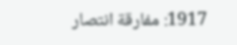1917: مفارقة انتصار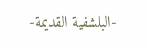-البلشفية القديمة-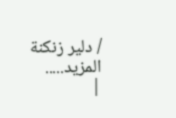/ دلير زنكنة
المزيد.....
|